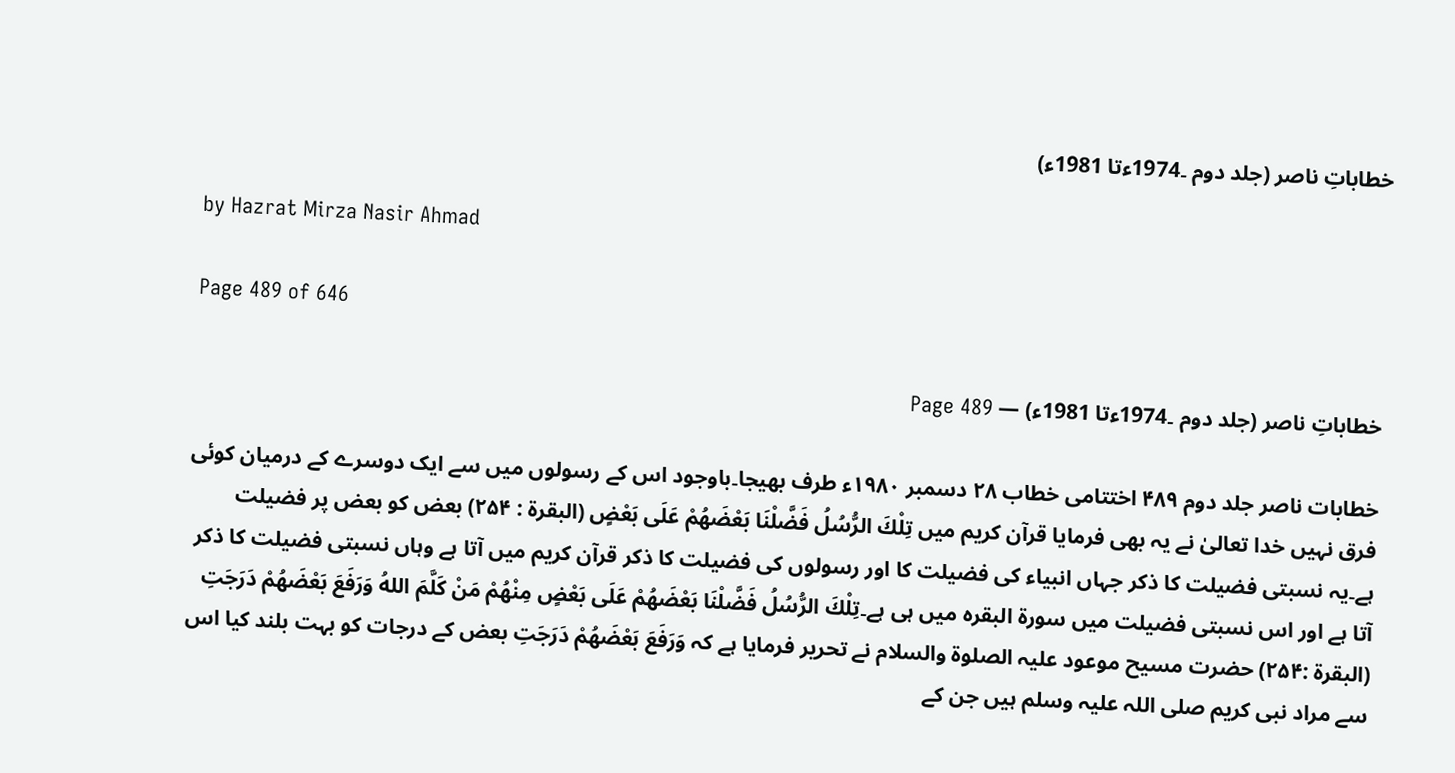خطاباتِ ناصر (جلد دوم ۔1974ءتا 1981ء)

by Hazrat Mirza Nasir Ahmad

Page 489 of 646

خطاباتِ ناصر (جلد دوم ۔1974ءتا 1981ء) — Page 489

خطابات ناصر جلد دوم ۴۸۹ اختتامی خطاب ۲۸ دسمبر ۱۹۸۰ء طرف بھیجا۔باوجود اس کے رسولوں میں سے ایک دوسرے کے درمیان کوئی فرق نہیں خدا تعالیٰ نے یہ بھی فرمایا قرآن کریم میں تِلْكَ الرُّسُلُ فَضَّلْنَا بَعْضَهُمْ عَلَى بَعْضٍ (البقرة : ۲۵۴) بعض کو بعض پر فضیلت ہے۔یہ نسبتی فضیلت کا ذکر جہاں انبیاء کی فضیلت کا اور رسولوں کی فضیلت کا ذکر قرآن کریم میں آتا ہے وہاں نسبتی فضیلت کا ذکر آتا ہے اور اس نسبتی فضیلت میں سورۃ البقرہ میں ہی ہے۔تِلْكَ الرُّسُلُ فَضَّلْنَا بَعْضَهُمْ عَلَى بَعْضٍ مِنْهُمْ مَنْ كَلَّمَ اللهُ وَرَفَعَ بَعْضَهُمْ دَرَجَتِ (البقرة :۲۵۴) حضرت مسیح موعود علیہ الصلوۃ والسلام نے تحریر فرمایا ہے کہ وَرَفَعَ بَعْضَهُمْ دَرَجَتِ بعض کے درجات کو بہت بلند کیا اس سے مراد نبی کریم صلی اللہ علیہ وسلم ہیں جن کے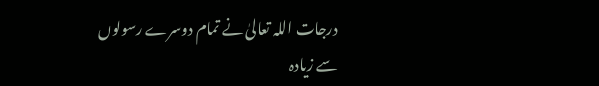درجات اللہ تعالیٰ نے تمام دوسرے رسولوں سے زیادہ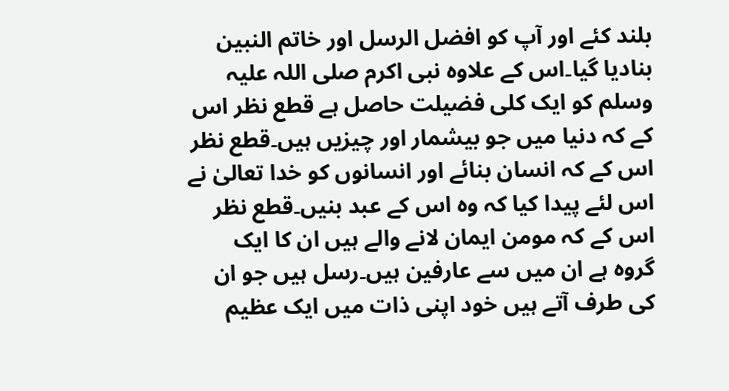بلند کئے اور آپ کو افضل الرسل اور خاتم النبین بنادیا گیا۔اس کے علاوہ نبی اکرم صلی اللہ علیہ وسلم کو ایک کلی فضیلت حاصل ہے قطع نظر اس کے کہ دنیا میں جو بیشمار اور چیزیں ہیں۔قطع نظر اس کے کہ انسان بنائے اور انسانوں کو خدا تعالیٰ نے اس لئے پیدا کیا کہ وہ اس کے عبد بنیں۔قطع نظر اس کے کہ مومن ایمان لانے والے ہیں ان کا ایک گروہ ہے ان میں سے عارفین ہیں۔رسل ہیں جو ان کی طرف آتے ہیں خود اپنی ذات میں ایک عظیم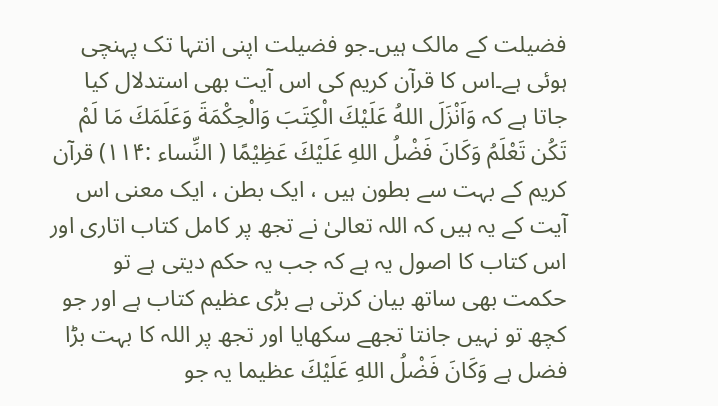فضیلت کے مالک ہیں۔جو فضیلت اپنی انتہا تک پہنچی ہوئی ہے۔اس کا قرآن کریم کی اس آیت بھی استدلال کیا جاتا ہے کہ وَاَنْزَلَ اللهُ عَلَيْكَ الْكِتَبَ وَالْحِكْمَةَ وَعَلَمَكَ مَا لَمْ تَكُن تَعْلَمُ وَكَانَ فَضْلُ اللهِ عَلَيْكَ عَظِيْمًا ( النِّساء :۱۱۴) قرآن کریم کے بہت سے بطون ہیں ، ایک بطن ، ایک معنی اس آیت کے یہ ہیں کہ اللہ تعالیٰ نے تجھ پر کامل کتاب اتاری اور اس کتاب کا اصول یہ ہے کہ جب یہ حکم دیتی ہے تو حکمت بھی ساتھ بیان کرتی ہے بڑی عظیم کتاب ہے اور جو کچھ تو نہیں جانتا تجھے سکھایا اور تجھ پر اللہ کا بہت بڑا فضل ہے وَكَانَ فَضْلُ اللهِ عَلَيْكَ عظیما یہ جو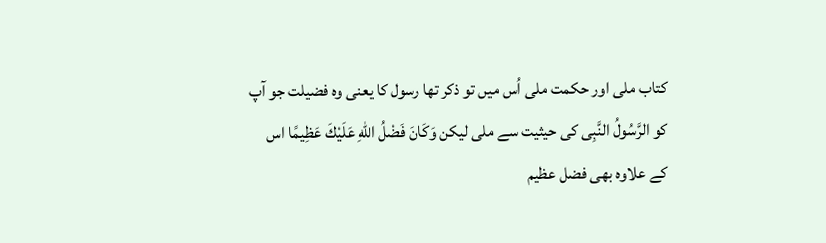کتاب ملی اور حکمت ملی اُس میں تو ذکر تھا رسول کا یعنی وہ فضیلت جو آپ کو الرَّسُولُ النَّبِی کی حیثیت سے ملی لیکن وَكَانَ فَضْلُ اللهِ عَلَيْكَ عَظِيمًا اس کے علاوہ بھی فضل عظیم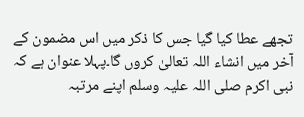تجھے عطا کیا گیا جس کا ذکر میں اس مضمون کے آخر میں انشاء اللہ تعالیٰ کروں گا۔پہلا عنوان ہے کہ نبی اکرم صلی اللہ علیہ وسلم اپنے مرتبہ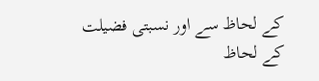کے لحاظ سے اور نسبتی فضیلت کے لحاظ